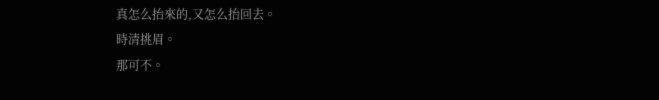真怎么抬來的,又怎么抬回去。
時清挑眉。
那可不。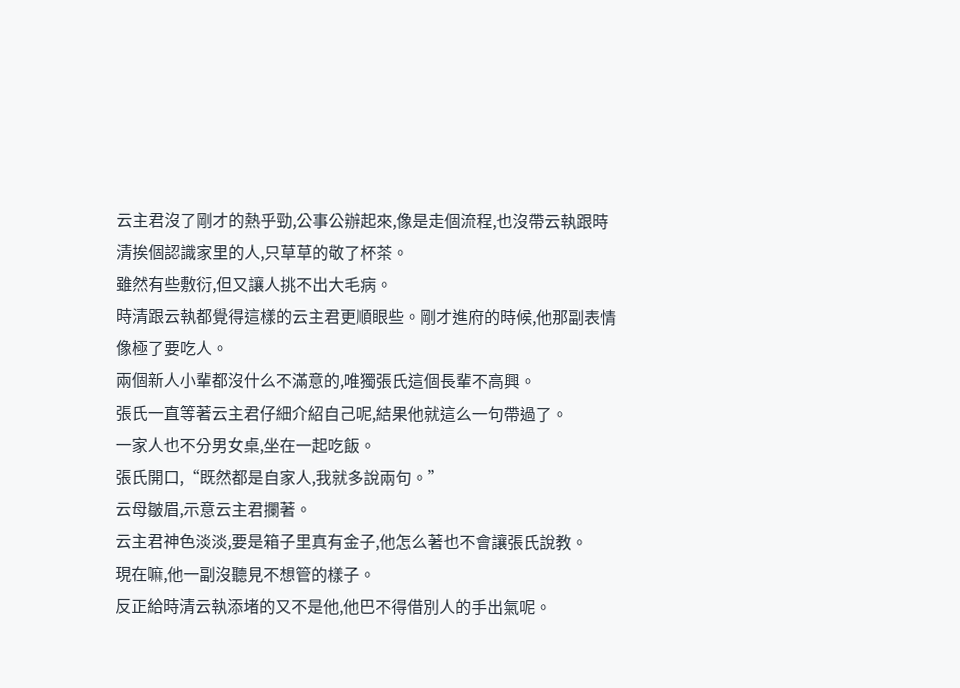云主君沒了剛才的熱乎勁,公事公辦起來,像是走個流程,也沒帶云執跟時清挨個認識家里的人,只草草的敬了杯茶。
雖然有些敷衍,但又讓人挑不出大毛病。
時清跟云執都覺得這樣的云主君更順眼些。剛才進府的時候,他那副表情像極了要吃人。
兩個新人小輩都沒什么不滿意的,唯獨張氏這個長輩不高興。
張氏一直等著云主君仔細介紹自己呢,結果他就這么一句帶過了。
一家人也不分男女桌,坐在一起吃飯。
張氏開口,“既然都是自家人,我就多說兩句。”
云母皺眉,示意云主君攔著。
云主君神色淡淡,要是箱子里真有金子,他怎么著也不會讓張氏說教。
現在嘛,他一副沒聽見不想管的樣子。
反正給時清云執添堵的又不是他,他巴不得借別人的手出氣呢。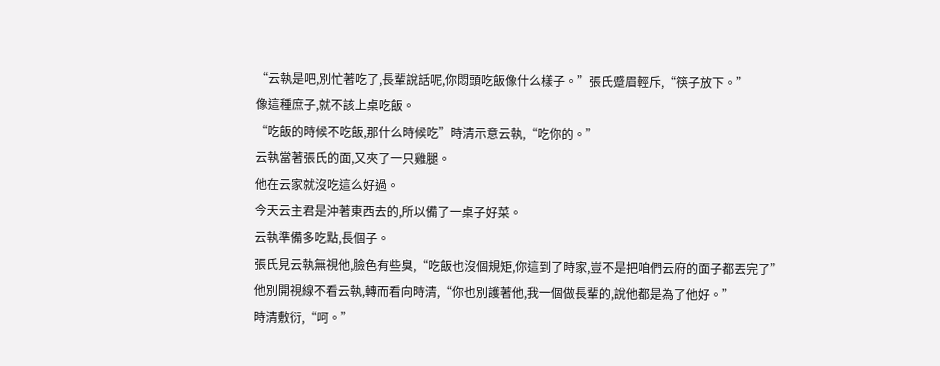“云執是吧,別忙著吃了,長輩說話呢,你悶頭吃飯像什么樣子。”張氏蹙眉輕斥,“筷子放下。”
像這種庶子,就不該上桌吃飯。
“吃飯的時候不吃飯,那什么時候吃”時清示意云執,“吃你的。”
云執當著張氏的面,又夾了一只雞腿。
他在云家就沒吃這么好過。
今天云主君是沖著東西去的,所以備了一桌子好菜。
云執準備多吃點,長個子。
張氏見云執無視他,臉色有些臭,“吃飯也沒個規矩,你這到了時家,豈不是把咱們云府的面子都丟完了”
他別開視線不看云執,轉而看向時清,“你也別護著他,我一個做長輩的,說他都是為了他好。”
時清敷衍,“呵。”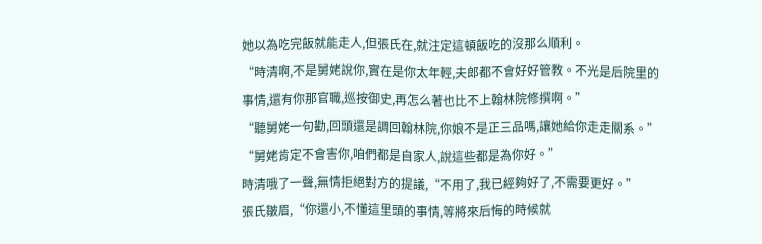她以為吃完飯就能走人,但張氏在,就注定這頓飯吃的沒那么順利。
“時清啊,不是舅姥說你,實在是你太年輕,夫郎都不會好好管教。不光是后院里的事情,還有你那官職,巡按御史,再怎么著也比不上翰林院修撰啊。”
“聽舅姥一句勸,回頭還是調回翰林院,你娘不是正三品嗎,讓她給你走走關系。”
“舅姥肯定不會害你,咱們都是自家人,說這些都是為你好。”
時清哦了一聲,無情拒絕對方的提議,“不用了,我已經夠好了,不需要更好。”
張氏皺眉,“你還小,不懂這里頭的事情,等將來后悔的時候就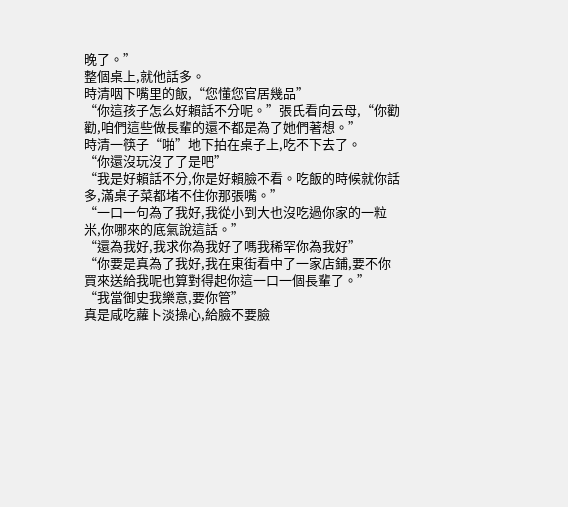晚了。”
整個桌上,就他話多。
時清咽下嘴里的飯,“您懂您官居幾品”
“你這孩子怎么好賴話不分呢。”張氏看向云母,“你勸勸,咱們這些做長輩的還不都是為了她們著想。”
時清一筷子“啪”地下拍在桌子上,吃不下去了。
“你還沒玩沒了了是吧”
“我是好賴話不分,你是好賴臉不看。吃飯的時候就你話多,滿桌子菜都堵不住你那張嘴。”
“一口一句為了我好,我從小到大也沒吃過你家的一粒米,你哪來的底氣說這話。”
“還為我好,我求你為我好了嗎我稀罕你為我好”
“你要是真為了我好,我在東街看中了一家店鋪,要不你買來送給我呢也算對得起你這一口一個長輩了。”
“我當御史我樂意,要你管”
真是咸吃蘿卜淡操心,給臉不要臉